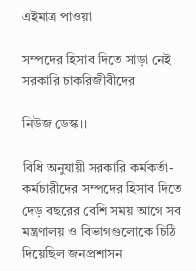এইমাত্র পাওয়া

সম্পদের হিসাব দিতে সাড়া নেই সরকারি চাকরিজীবীদের

নিউজ ডেস্ক।।

বিধি অনুযায়ী সরকারি কর্মকর্তা-কর্মচারীদের সম্পদের হিসাব দিতে দেড় বছরের বেশি সময় আগে সব মন্ত্রণালয় ও বিভাগগুলোকে চিঠি দিয়েছিল জনপ্রশাসন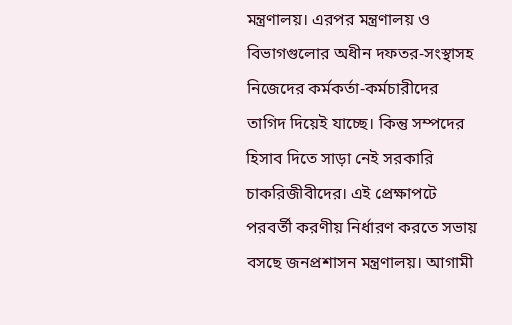মন্ত্রণালয়। এরপর মন্ত্রণালয় ও বিভাগগুলোর অধীন দফতর-সংস্থাসহ নিজেদের কর্মকর্তা-কর্মচারীদের তাগিদ দিয়েই যাচ্ছে। কিন্তু সম্পদের হিসাব দিতে সাড়া নেই সরকারি চাকরিজীবীদের। এই প্রেক্ষাপটে পরবর্তী করণীয় নির্ধারণ করতে সভায় বসছে জনপ্রশাসন মন্ত্রণালয়। আগামী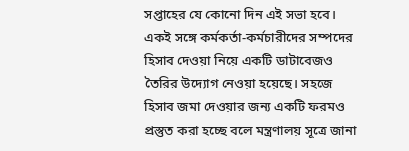সপ্তাহের যে কোনো দিন এই সভা হবে। একই সঙ্গে কর্মকর্তা-কর্মচারীদের সম্পদের হিসাব দেওয়া নিয়ে একটি ডাটাবেজও তৈরির উদ্যোগ নেওয়া হয়েছে। সহজে হিসাব জমা দেওয়ার জন্য একটি ফরমও প্রস্তুত করা হচ্ছে বলে মন্ত্রণালয় সূত্রে জানা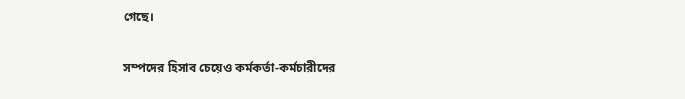গেছে।

সম্পদের হিসাব চেয়েও কর্মকর্তা-কর্মচারীদের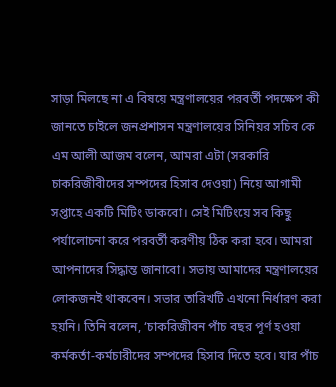সাড়া মিলছে না এ বিষয়ে মন্ত্রণালয়ের পরবর্তী পদক্ষেপ কী জানতে চাইলে জনপ্রশাসন মন্ত্রণালয়ের সিনিয়র সচিব কে এম আলী আজম বলেন, আমরা এটা (সরকারি চাকরিজীবীদের সম্পদের হিসাব দেওয়া) নিয়ে আগামী সপ্তাহে একটি মিটিং ডাকবো। সেই মিটিংয়ে সব কিছু পর্যালোচনা করে পরবর্তী করণীয় ঠিক করা হবে। আমরা আপনাদের সিদ্ধান্ত জানাবো। সভায় আমাদের মন্ত্রণালয়ের লোকজনই থাকবেন। সভার তারিখটি এখনো নির্ধারণ করা হয়নি। তিনি বলেন, ‘চাকরিজীবন পাঁচ বছর পূর্ণ হওয়া কর্মকর্তা-কর্মচারীদের সম্পদের হিসাব দিতে হবে। যার পাঁচ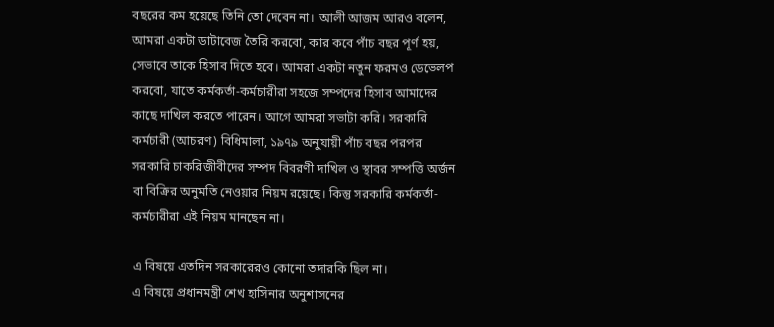বছরের কম হয়েছে তিনি তো দেবেন না। আলী আজম আরও বলেন, আমরা একটা ডাটাবেজ তৈরি করবো, কার কবে পাঁচ বছর পূর্ণ হয়, সেভাবে তাকে হিসাব দিতে হবে। আমরা একটা নতুন ফরমও ডেভেলপ করবো, যাতে কর্মকর্তা-কর্মচারীরা সহজে সম্পদের হিসাব আমাদের কাছে দাখিল করতে পারেন। আগে আমরা সভাটা করি। সরকারি কর্মচারী (আচরণ) বিধিমালা, ১৯৭৯ অনুযায়ী পাঁচ বছর পরপর সরকারি চাকরিজীবীদের সম্পদ বিবরণী দাখিল ও স্থাবর সম্পত্তি অর্জন বা বিক্রির অনুমতি নেওয়ার নিয়ম রয়েছে। কিন্তু সরকারি কর্মকর্তা-কর্মচারীরা এই নিয়ম মানছেন না।

এ বিষয়ে এতদিন সরকারেরও কোনো তদারকি ছিল না।
এ বিষয়ে প্রধানমন্ত্রী শেখ হাসিনার অনুশাসনের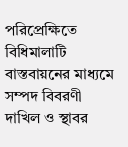পরিপ্রেক্ষিতে বিধিমালাটি বাস্তবায়নের মাধ্যমে সম্পদ বিবরণী দাখিল ও স্থাবর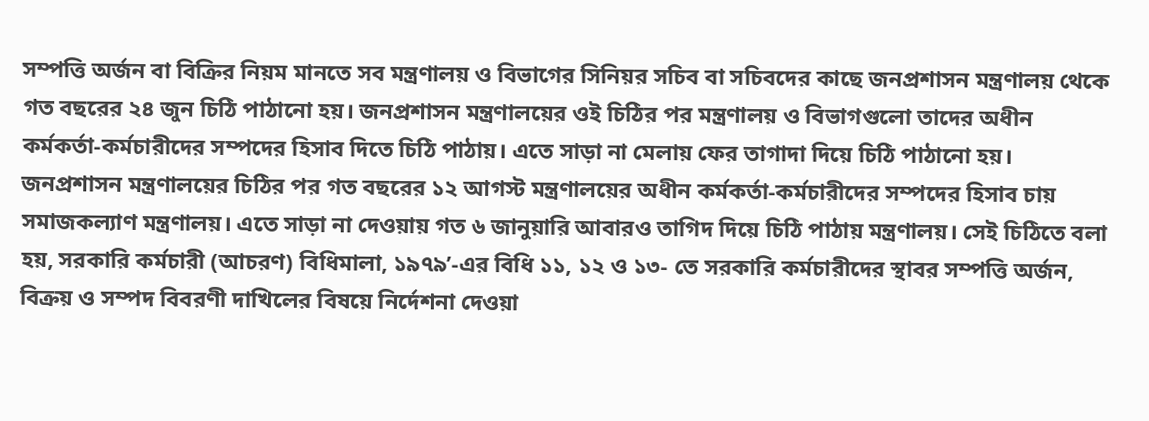সম্পত্তি অর্জন বা বিক্রির নিয়ম মানতে সব মন্ত্রণালয় ও বিভাগের সিনিয়র সচিব বা সচিবদের কাছে জনপ্রশাসন মন্ত্রণালয় থেকে গত বছরের ২৪ জুন চিঠি পাঠানো হয়। জনপ্রশাসন মন্ত্রণালয়ের ওই চিঠির পর মন্ত্রণালয় ও বিভাগগুলো তাদের অধীন কর্মকর্তা-কর্মচারীদের সম্পদের হিসাব দিতে চিঠি পাঠায়। এতে সাড়া না মেলায় ফের তাগাদা দিয়ে চিঠি পাঠানো হয়। জনপ্রশাসন মন্ত্রণালয়ের চিঠির পর গত বছরের ১২ আগস্ট মন্ত্রণালয়ের অধীন কর্মকর্তা-কর্মচারীদের সম্পদের হিসাব চায় সমাজকল্যাণ মন্ত্রণালয়। এতে সাড়া না দেওয়ায় গত ৬ জানুয়ারি আবারও তাগিদ দিয়ে চিঠি পাঠায় মন্ত্রণালয়। সেই চিঠিতে বলা হয়, সরকারি কর্মচারী (আচরণ) বিধিমালা, ১৯৭৯’-এর বিধি ১১, ১২ ও ১৩- তে সরকারি কর্মচারীদের স্থাবর সম্পত্তি অর্জন, বিক্রয় ও সম্পদ বিবরণী দাখিলের বিষয়ে নির্দেশনা দেওয়া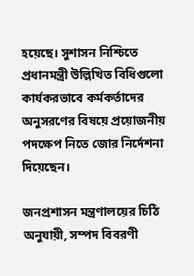হয়েছে। সুশাসন নিশ্চিতে প্রধানমন্ত্রী উল্লিখিত বিধিগুলো কার্যকরভাবে কর্মকর্তাদের অনুসরণের বিষয়ে প্রয়োজনীয় পদক্ষেপ নিতে জোর নির্দেশনা দিয়েছেন।

জনপ্রশাসন মন্ত্রণালয়ের চিঠি অনুযায়ী, সম্পদ বিবরণী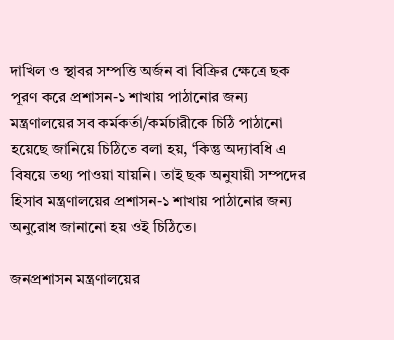দাখিল ও স্থাবর সম্পত্তি অর্জন বা বিক্রির ক্ষেত্রে ছক পূরণ করে প্রশাসন-১ শাখায় পাঠানোর জন্য মন্ত্রণালয়ের সব কর্মকর্তা/কর্মচারীকে চিঠি পাঠানো হয়েছে জানিয়ে চিঠিতে বলা হয়, ‘কিন্তু অদ্যাবধি এ বিষয়ে তথ্য পাওয়া যায়নি। তাই ছক অনুযায়ী সম্পদের হিসাব মন্ত্রণালয়ের প্রশাসন-১ শাখায় পাঠানোর জন্য অনুরোধ জানানো হয় ওই চিঠিতে।

জনপ্রশাসন মন্ত্রণালয়ের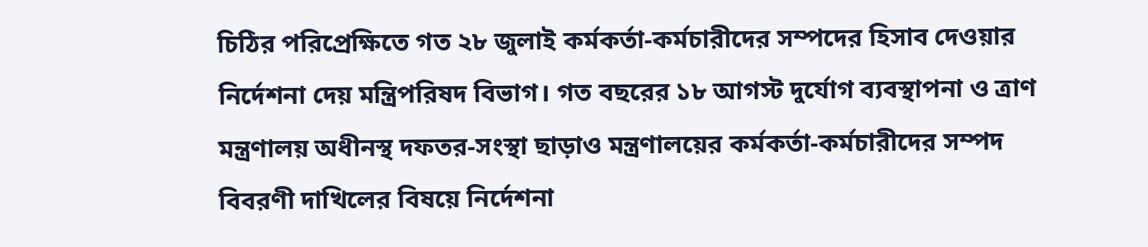চিঠির পরিপ্রেক্ষিতে গত ২৮ জুলাই কর্মকর্তা-কর্মচারীদের সম্পদের হিসাব দেওয়ার নির্দেশনা দেয় মন্ত্রিপরিষদ বিভাগ। গত বছরের ১৮ আগস্ট দুর্যোগ ব্যবস্থাপনা ও ত্রাণ মন্ত্রণালয় অধীনস্থ দফতর-সংস্থা ছাড়াও মন্ত্রণালয়ের কর্মকর্তা-কর্মচারীদের সম্পদ বিবরণী দাখিলের বিষয়ে নির্দেশনা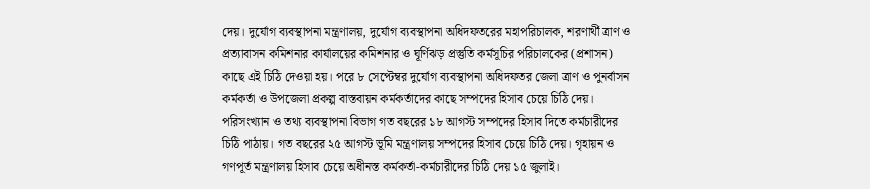দেয়। দুর্যোগ ব্যবস্থাপনা মন্ত্রণালয়, দুর্যোগ ব্যবস্থাপনা অধিদফতরের মহাপরিচালক, শরণার্থী ত্রাণ ও প্রত্যাবাসন কমিশনার কার্যালয়ের কমিশনার ও ঘূর্ণিঝড় প্রস্তুতি কর্মসূচির পরিচালকের (প্রশাসন) কাছে এই চিঠি দেওয়া হয়। পরে ৮ সেপ্টেম্বর দুর্যোগ ব্যবস্থাপনা অধিদফতর জেলা ত্রাণ ও পুনর্বাসন কর্মকর্তা ও উপজেলা প্রকল্প বাস্তবায়ন কর্মকর্তাদের কাছে সম্পদের হিসাব চেয়ে চিঠি দেয়। পরিসংখ্যান ও তথ্য ব্যবস্থাপনা বিভাগ গত বছরের ১৮ আগস্ট সম্পদের হিসাব দিতে কর্মচারীদের চিঠি পাঠায়। গত বছরের ২৫ আগস্ট ভূমি মন্ত্রণালয় সম্পদের হিসাব চেয়ে চিঠি দেয়। গৃহায়ন ও গণপূর্ত মন্ত্রণালয় হিসাব চেয়ে অধীনস্ত কর্মকর্তা-কর্মচারীদের চিঠি দেয় ১৫ জুলাই।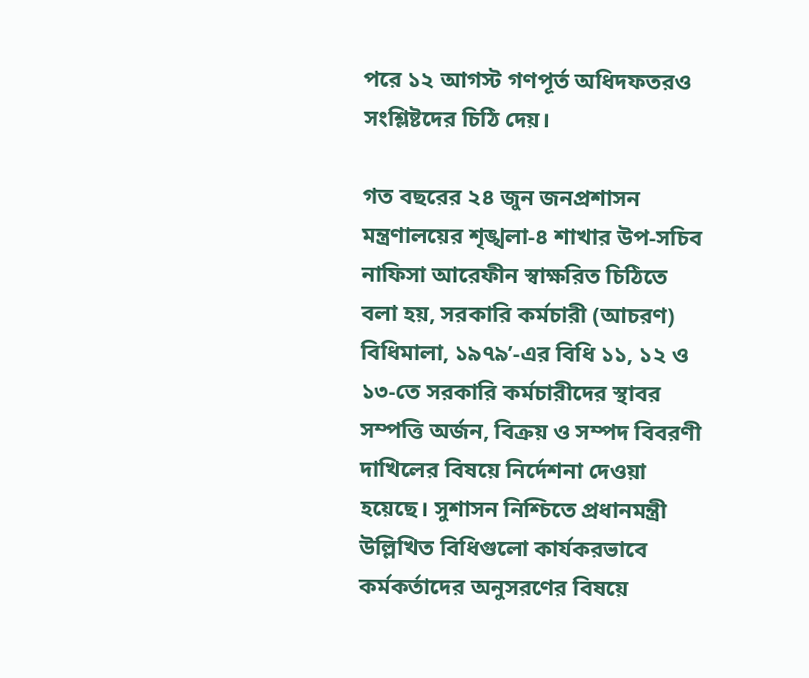পরে ১২ আগস্ট গণপূর্ত অধিদফতরও সংশ্লিষ্টদের চিঠি দেয়।

গত বছরের ২৪ জুন জনপ্রশাসন মন্ত্রণালয়ের শৃঙ্খলা-৪ শাখার উপ-সচিব নাফিসা আরেফীন স্বাক্ষরিত চিঠিতে বলা হয়, সরকারি কর্মচারী (আচরণ) বিধিমালা, ১৯৭৯’-এর বিধি ১১, ১২ ও ১৩-তে সরকারি কর্মচারীদের স্থাবর সম্পত্তি অর্জন, বিক্রয় ও সম্পদ বিবরণী দাখিলের বিষয়ে নির্দেশনা দেওয়া হয়েছে। সুশাসন নিশ্চিতে প্রধানমন্ত্রী উল্লিখিত বিধিগুলো কার্যকরভাবে কর্মকর্তাদের অনুসরণের বিষয়ে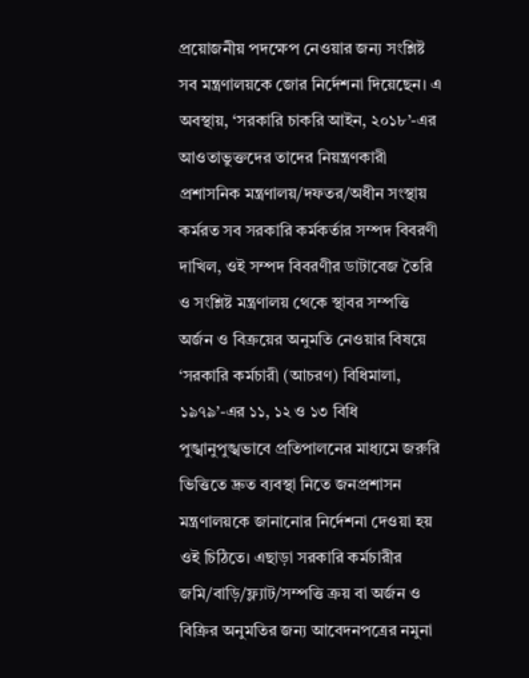প্রয়োজনীয় পদক্ষেপ নেওয়ার জন্য সংশ্লিষ্ট সব মন্ত্রণালয়কে জোর নির্দেশনা দিয়েছেন। এ অবস্থায়, ‘সরকারি চাকরি আইন, ২০১৮’-এর আওতাভুক্তদের তাদের নিয়ন্ত্রণকারী প্রশাসনিক মন্ত্রণালয়/দফতর/অধীন সংস্থায় কর্মরত সব সরকারি কর্মকর্তার সম্পদ বিবরণী দাখিল, ওই সম্পদ বিবরণীর ডাটাবেজ তৈরি ও সংশ্লিষ্ট মন্ত্রণালয় থেকে স্থাবর সম্পত্তি অর্জন ও বিক্রয়ের অনুমতি নেওয়ার বিষয়ে ‘সরকারি কর্মচারী (আচরণ) বিধিমালা, ১৯৭৯’-এর ১১, ১২ ও ১৩ বিধি পুঙ্খানুপুঙ্খভাবে প্রতিপালনের মাধ্যমে জরুরি ভিত্তিতে দ্রুত ব্যবস্থা নিতে জনপ্রশাসন মন্ত্রণালয়কে জানানোর নির্দেশনা দেওয়া হয় ওই চিঠিতে। এছাড়া সরকারি কর্মচারীর জমি/বাড়ি/ফ্ল্যাট/সম্পত্তি ক্রয় বা অর্জন ও বিক্রির অনুমতির জন্য আবেদনপত্রের নমুনা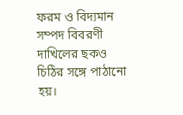ফরম ও বিদ্যমান সম্পদ বিবরণী দাখিলের ছকও চিঠির সঙ্গে পাঠানো হয়।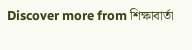Discover more from শিক্ষাবার্তা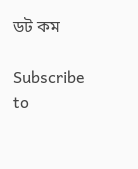ডট কম

Subscribe to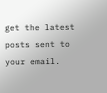get the latest posts sent to your email.